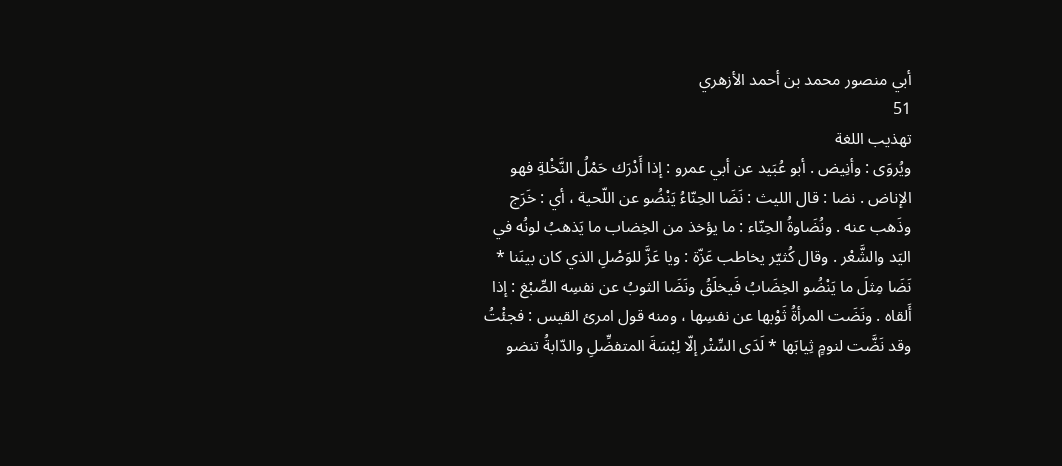أبي منصور محمد بن أحمد الأزهري
51
تهذيب اللغة
ويُروَى : وأنِيض . أبو عُبَيد عن أبي عمرو : إذا أَدْرَك حَمْلُ النَّخْلةِ فهو الإناض . نضا : قال الليث : نَضَا الحِنّاءُ يَنْضُو عن اللّحية ، أي : خَرَج وذَهب عنه . ونُضَاوةُ الحِنّاء : ما يؤخذ من الخِضاب ما يَذهبُ لونُه في اليَد والشَّعْر . وقال كُثيّر يخاطب عَزّة : ويا عَزَّ للوَصْلِ الذي كان بينَنا * نَضَا مِثلَ ما يَنْضُو الخِضَابُ فَيخلَقُ ونَضَا الثوبُ عن نفسِه الصِّبْغ : إذا أَلقاه . ونَضَت المرأةُ ثَوْبها عن نفسِها ، ومنه قول امرئ القيس : فجئْتُ وقد نَضَّت لنومٍ ثِيابَها * لَدَى السِّتْر إلّا لِبْسَةَ المتفضِّلِ والدّابةُ تنضو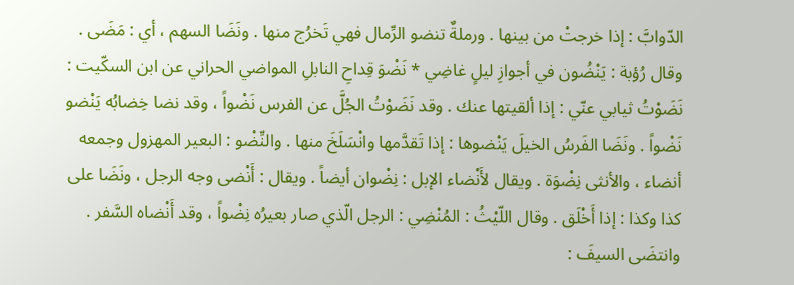الدّوابَّ : إذا خرجتْ من بينها . ورملةٌ تنضو الرِّمال فهي تَخرُج منها . ونَضَا السهم ، أي : مَضَى . وقال رُؤبة : يَنْضُون في أجوازِ ليلٍ غاضِي * نَضْوَ قِداحِ النابلِ المواضي الحراني عن ابن السكّيت : نَضَوْتُ ثيابي عنّي : إذا ألقيتها عنك . وقد نَضَوْتُ الجُلَّ عن الفرس نَضْواً ، وقد نضا خِضابُه يَنْضو نَضْواً . ونَضَا الفَرسُ الخيلَ يَنْضوها : إذا تَقدَّمها وانْسَلَخَ منها . والنِّضْو : البعير المهزول وجمعه أنضاء ، والأنثى نِضْوَة . ويقال لأَنْضاء الإبل : نِضْوان أيضاً . ويقال : أَنْضى وجه الرجل ، ونَضَا على كذا وكذا : إذا أَخْلَق . وقال اللّيْثُ : المُنْضِي : الرجل الّذي صار بعيرُه نِضْواً ، وقد أَنْضاه السَّفر . وانتضَى السيفَ :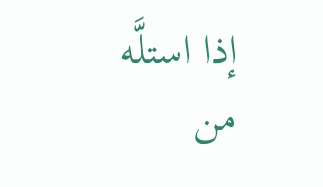إذا استلَّه من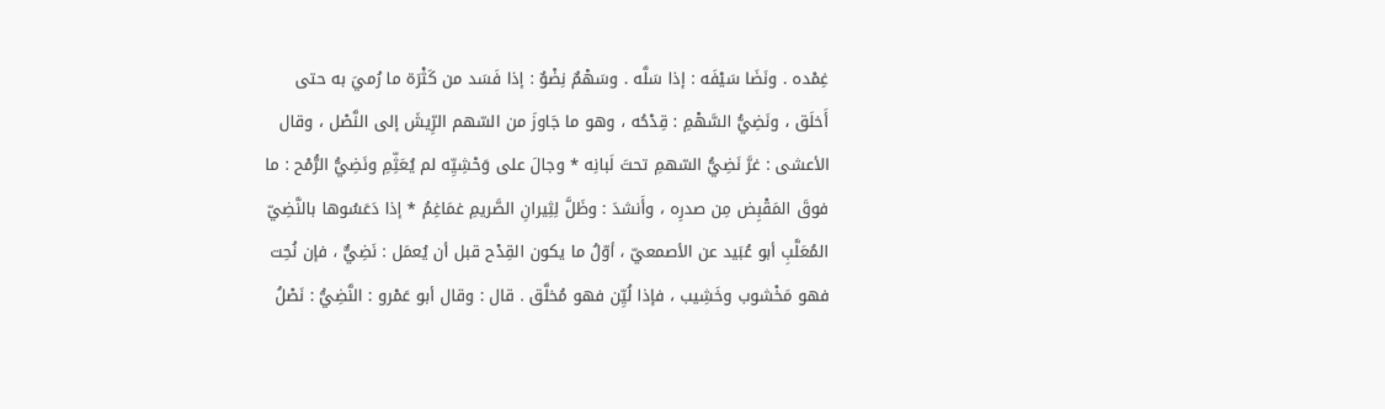غِمْده . ونَضَا سَيْفَه : إذا سَلَّه . وسَهْمٌ نِضْوٌ : إذا فَسَد من كَثْرَة ما رُميَ به حتى أَخلَق ، ونَضِيُّ السَّهْمِ : قِدْحُه ، وهو ما جَاوزَ من السّهم الرِّيشَ إلى النَّصْل ، وقال الأعشى : غرَّ نَضِيُّ السّهمِ تحتَ لَبانِه * وجالَ على وَحْشِيِّه لم يُعَثِّمِ ونَضِيُّ الرُّمْح : ما فوقَ المَقْبِض مِن صدرِه ، وأَنشدَ : وظَلَّ لِثِيرانِ الصَّريمِ غمَاغِمُ * إذا دَعَسُوها بالنَّضِيّ المُعَلَّبِ أبو عُبَيد عن الأصمعيّ ، أوّلُ ما يكون القِدْح قبل أن يُعمَل : نَضِيٌّ ، فإن نُحِت فهو مَخْشوب وخَشِيب ، فإذا لُيِّن فهو مُخلَّق . قال : وقال أبو عَمْرو : النَّضِيُّ : نَصْلُ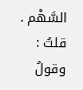السَّهْم . قلتُ : وقولُ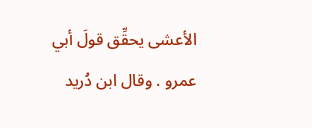الأعشى يحقِّق قولَ أبي عمرو . وقال ابن دُريد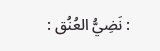: نَضِيُّ العُنُق :